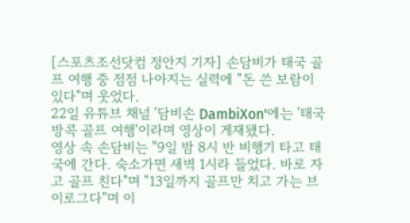[스포츠조선닷컴 정안지 기자] 손담비가 태국 골프 여행 중 점점 나아지는 실력에 "돈 쓴 보람이 있다"며 웃었다.
22일 유튜브 채널 '담비손 DambiXon'에는 '태국 방콕 골프 여행'이라며 영상이 게재됐다.
영상 속 손담비는 "9일 밤 8시 반 비행기 타고 태국에 간다. 숙소가면 새벽 1시라 들었다. 바로 자고 골프 친다"며 "13일까지 골프만 치고 가는 브이로그다"며 이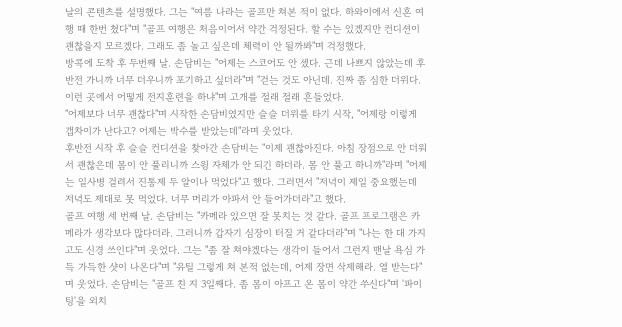날의 콘텐츠를 설명했다. 그는 "여름 나라는 골프만 쳐본 적이 없다. 하와이에서 신혼 여행 때 한번 쳤다"며 "골프 여행은 처음이어서 약간 걱정된다. 할 수는 있겠지만 컨디션이 괜찮을지 모르겠다. 그래도 좀 놀고 싶은데 체력이 안 될까봐"며 걱정했다.
방콕에 도착 후 두번째 날. 손담비는 "어제는 스코어도 안 셌다. 근데 나쁘지 않았는데 후반전 가니까 너무 더우니까 포기하고 싶더라"며 "걷는 것도 아닌데. 진짜 좀 심한 더위다. 이런 곳에서 어떻게 전지훈련을 하냐"며 고개를 절래 절래 흔들었다.
"어제보다 너무 괜찮다"며 시작한 손담비였지만 슬슬 더위를 타기 시작, "어제랑 이렇게 갭차이가 난다고? 어제는 박수를 받았는데"라며 웃었다.
후반전 시작 후 슬슬 컨디션을 찾아간 손담비는 "이제 괜찮아진다. 아침 장점으로 안 더워서 괜찮은데 몸이 안 풀리니까 스윙 자체가 안 되긴 하더라. 몸 안 풀고 하니까"라며 "어제는 일사병 걸려서 진통제 두 알이나 먹었다"고 했다. 그러면서 "저녁이 제일 중요했는데 저녁도 제대로 못 먹었다. 너무 머리가 아파서 안 들어가더라"고 했다.
골프 여행 세 번째 날. 손담비는 "카메라 있으면 잘 못치는 것 같다. 골프 프로그램은 카메라가 생각보다 많다더라. 그러니까 갑자기 심장이 터질 거 같다더라"며 "나는 한 대 가지고도 신경 쓰인다"며 웃었다. 그는 "좀 잘 쳐야겠다는 생각이 들어서 그런지 맨날 욕심 가득 가득한 샷이 나온다"며 "유틸 그렇게 쳐 본적 없는데, 어제 장면 삭제해라. 열 받는다"며 웃었다. 손담비는 "골프 친 지 3일째다. 좀 몸이 아프고 온 몸이 약간 쑤신다"며 '파이팅'을 외치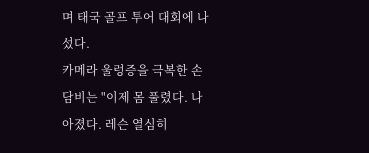며 태국 골프 투어 대회에 나섰다.
카메라 울렁증을 극복한 손담비는 "이제 몸 풀렸다. 나아졌다. 레슨 열심히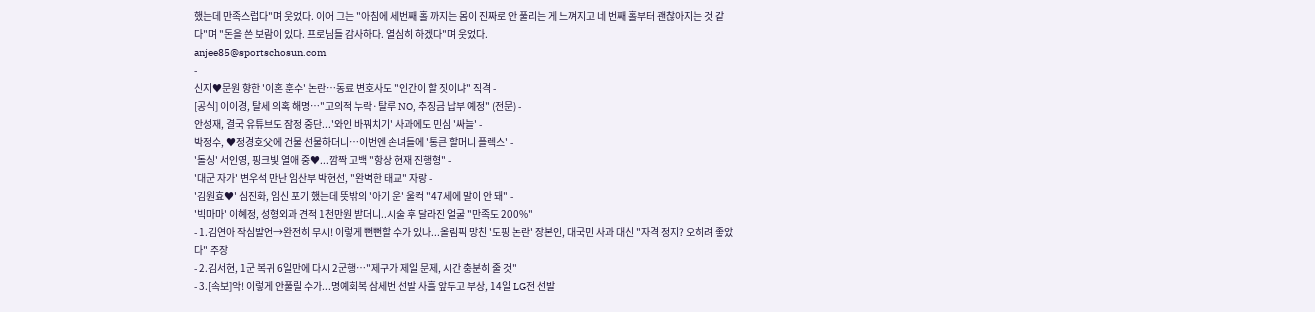했는데 만족스럽다"며 웃었다. 이어 그는 "아침에 세번째 홀 까지는 몸이 진짜로 안 풀리는 게 느껴지고 네 번째 홀부터 괜찮아지는 것 같다"며 "돈을 쓴 보람이 있다. 프로님들 감사하다. 열심히 하겠다"며 웃었다.
anjee85@sportschosun.com
-
신지♥문원 향한 '이혼 훈수' 논란…동료 변호사도 "인간이 할 짓이냐" 직격 -
[공식] 이이경, 탈세 의혹 해명…"고의적 누락·탈루 NO, 추징금 납부 예정" (전문) -
안성재, 결국 유튜브도 잠정 중단...'와인 바꿔치기' 사과에도 민심 '싸늘' -
박정수, ♥정경호父에 건물 선물하더니…이번엔 손녀들에 '통큰 할머니 플렉스' -
'돌싱' 서인영, 핑크빛 열애 중♥...깜짝 고백 "항상 현재 진행형" -
'대군 자가' 변우석 만난 임산부 박현선, "완벽한 태교" 자랑 -
'김원효♥' 심진화, 임신 포기 했는데 뜻밖의 '아기 운' 울컥 "47세에 말이 안 돼" -
'빅마마' 이혜정, 성형외과 견적 1천만원 받더니..시술 후 달라진 얼굴 "만족도 200%"
- 1.김연아 작심발언→완전히 무시! 이렇게 뻔뻔할 수가 있나...올림픽 망친 '도핑 논란' 장본인, 대국민 사과 대신 "자격 정지? 오히려 좋았다" 주장
- 2.김서현, 1군 복귀 6일만에 다시 2군행…"제구가 제일 문제, 시간 충분히 줄 것"
- 3.[속보]악! 이렇게 안풀릴 수가...명예회복 삼세번 선발 사흘 앞두고 부상, 14일 LG전 선발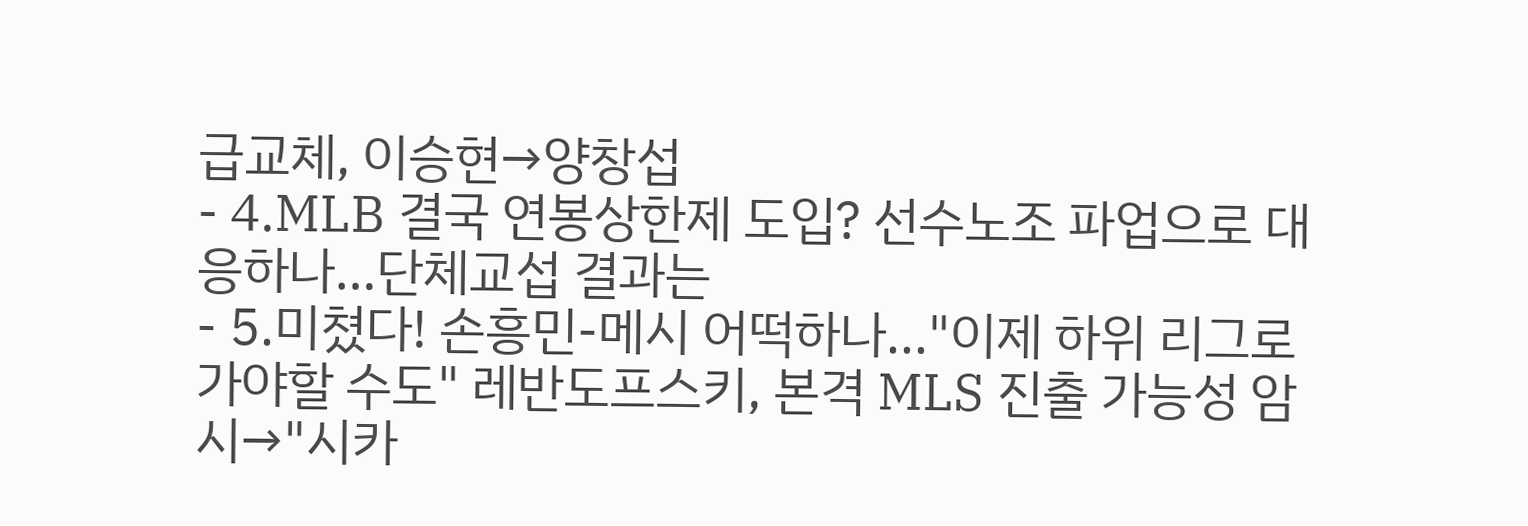급교체, 이승현→양창섭
- 4.MLB 결국 연봉상한제 도입? 선수노조 파업으로 대응하나…단체교섭 결과는
- 5.미쳤다! 손흥민-메시 어떡하나..."이제 하위 리그로 가야할 수도" 레반도프스키, 본격 MLS 진출 가능성 암시→"시카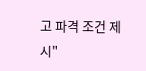고 파격 조건 제시"